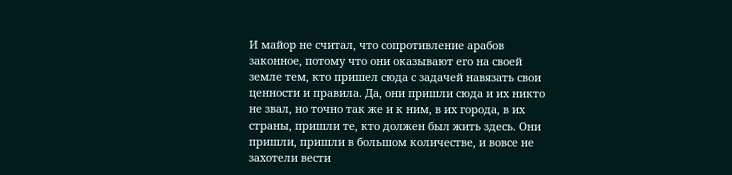И майор не считал, что сопротивление арабов законное, потому что они оказывают его на своей земле тем, кто пришел сюда с задачей навязать свои ценности и правила. Да, они пришли сюда и их никто не звал, но точно так же и к ним, в их города, в их страны, пришли те, кто должен был жить здесь. Они пришли, пришли в большом количестве, и вовсе не захотели вести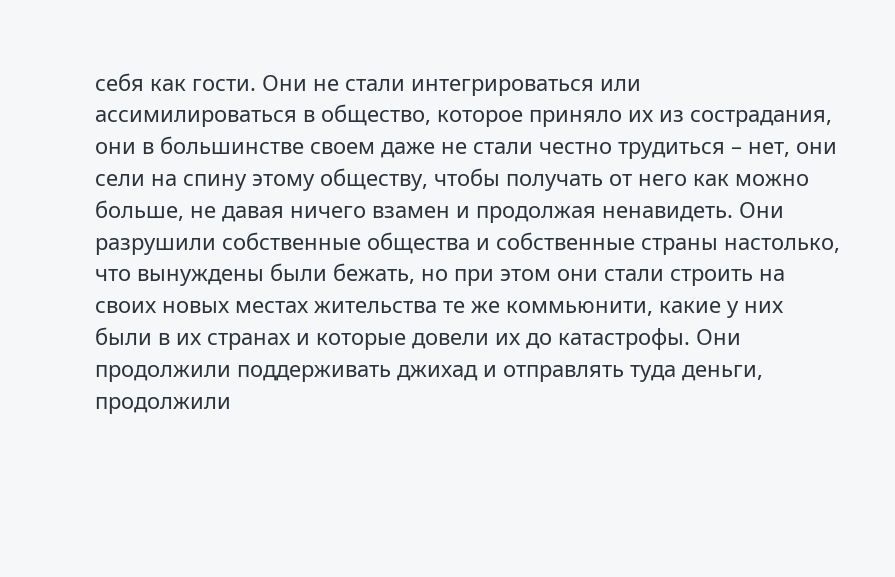себя как гости. Они не стали интегрироваться или ассимилироваться в общество, которое приняло их из сострадания, они в большинстве своем даже не стали честно трудиться – нет, они сели на спину этому обществу, чтобы получать от него как можно больше, не давая ничего взамен и продолжая ненавидеть. Они разрушили собственные общества и собственные страны настолько, что вынуждены были бежать, но при этом они стали строить на своих новых местах жительства те же коммьюнити, какие у них были в их странах и которые довели их до катастрофы. Они продолжили поддерживать джихад и отправлять туда деньги, продолжили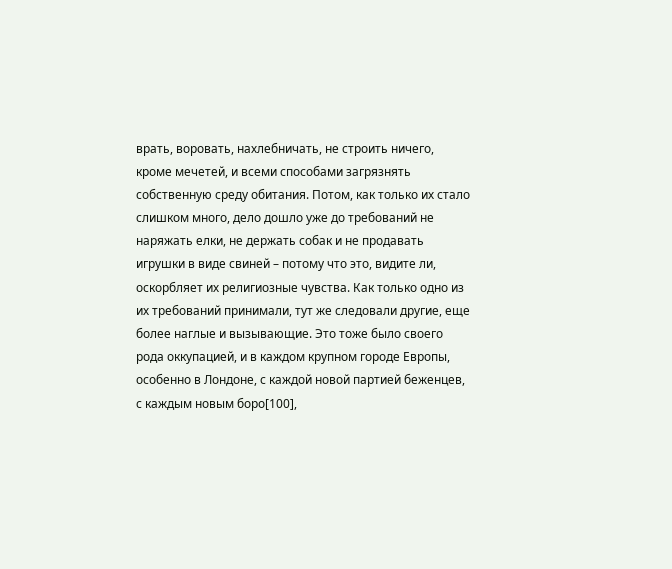врать, воровать, нахлебничать, не строить ничего, кроме мечетей, и всеми способами загрязнять собственную среду обитания. Потом, как только их стало слишком много, дело дошло уже до требований не наряжать елки, не держать собак и не продавать игрушки в виде свиней – потому что это, видите ли, оскорбляет их религиозные чувства. Как только одно из их требований принимали, тут же следовали другие, еще более наглые и вызывающие. Это тоже было своего рода оккупацией, и в каждом крупном городе Европы, особенно в Лондоне, с каждой новой партией беженцев, с каждым новым боро[100],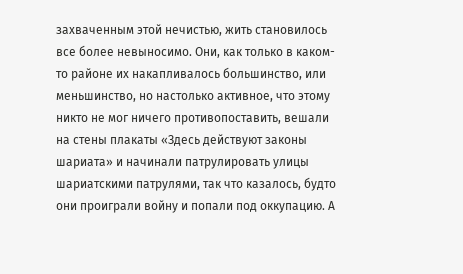захваченным этой нечистью, жить становилось все более невыносимо. Они, как только в каком-то районе их накапливалось большинство, или меньшинство, но настолько активное, что этому никто не мог ничего противопоставить, вешали на стены плакаты «Здесь действуют законы шариата» и начинали патрулировать улицы шариатскими патрулями, так что казалось, будто они проиграли войну и попали под оккупацию. А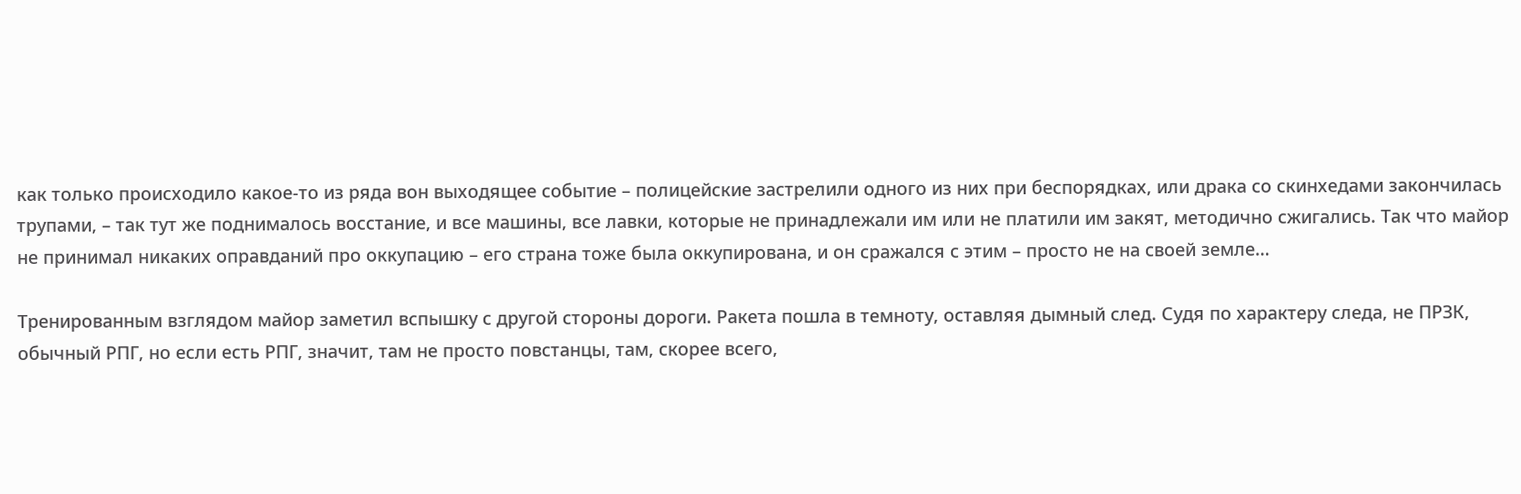как только происходило какое-то из ряда вон выходящее событие – полицейские застрелили одного из них при беспорядках, или драка со скинхедами закончилась трупами, – так тут же поднималось восстание, и все машины, все лавки, которые не принадлежали им или не платили им закят, методично сжигались. Так что майор не принимал никаких оправданий про оккупацию – его страна тоже была оккупирована, и он сражался с этим – просто не на своей земле…

Тренированным взглядом майор заметил вспышку с другой стороны дороги. Ракета пошла в темноту, оставляя дымный след. Судя по характеру следа, не ПРЗК, обычный РПГ, но если есть РПГ, значит, там не просто повстанцы, там, скорее всего,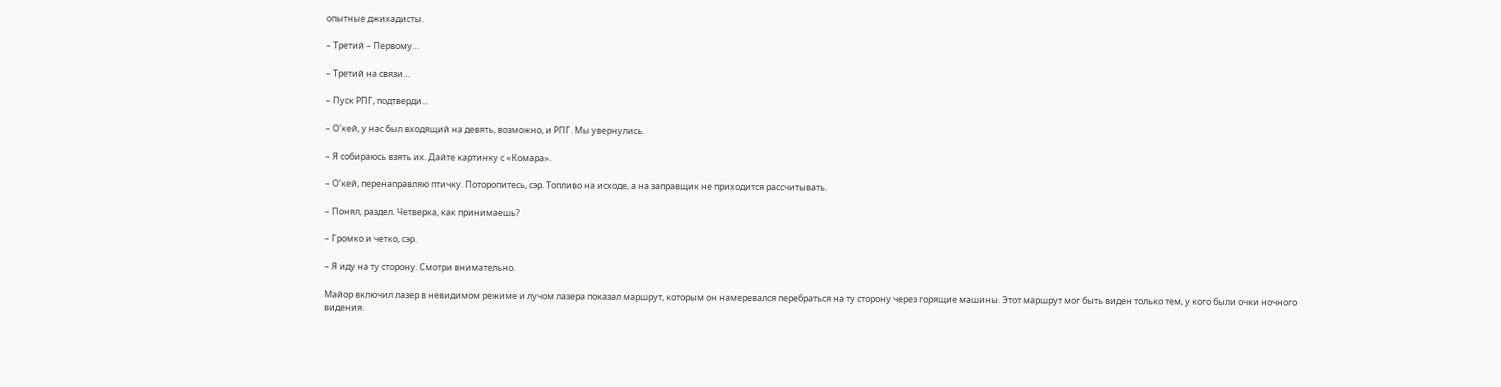опытные джихадисты.

– Третий – Первому…

– Третий на связи…

– Пуск РПГ, подтверди…

– О’кей, у нас был входящий на девять, возможно, и РПГ. Мы увернулись.

– Я собираюсь взять их. Дайте картинку с «Комара».

– О’кей, перенаправляю птичку. Поторопитесь, сэр. Топливо на исходе, а на заправщик не приходится рассчитывать.

– Понял, раздел. Четверка, как принимаешь?

– Громко и четко, сэр.

– Я иду на ту сторону. Смотри внимательно.

Майор включил лазер в невидимом режиме и лучом лазера показал маршрут, которым он намеревался перебраться на ту сторону через горящие машины. Этот маршрут мог быть виден только тем, у кого были очки ночного видения.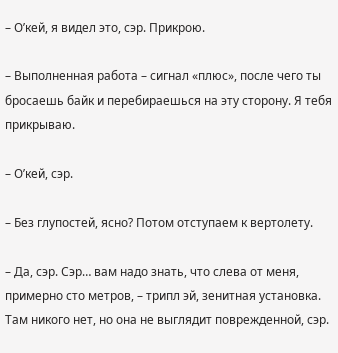– О’кей, я видел это, сэр. Прикрою.

– Выполненная работа – сигнал «плюс», после чего ты бросаешь байк и перебираешься на эту сторону. Я тебя прикрываю.

– О’кей, сэр.

– Без глупостей, ясно? Потом отступаем к вертолету.

– Да, сэр. Сэр… вам надо знать, что слева от меня, примерно сто метров, – трипл эй, зенитная установка. Там никого нет, но она не выглядит поврежденной, сэр.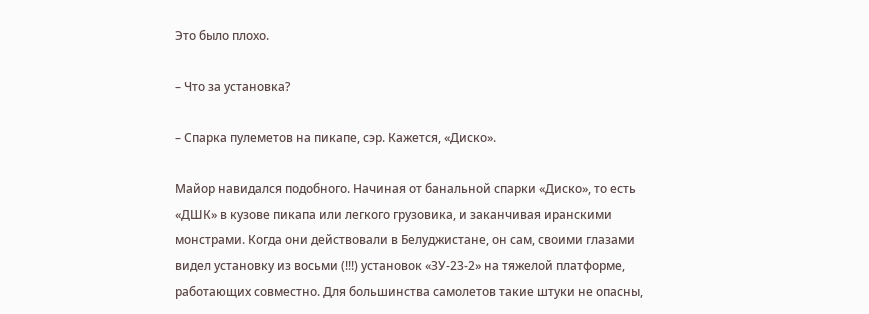Это было плохо.

– Что за установка?

– Спарка пулеметов на пикапе, сэр. Кажется, «Диско».

Майор навидался подобного. Начиная от банальной спарки «Диско», то есть «ДШК» в кузове пикапа или легкого грузовика, и заканчивая иранскими монстрами. Когда они действовали в Белуджистане, он сам, своими глазами видел установку из восьми (!!!) установок «ЗУ-23-2» на тяжелой платформе, работающих совместно. Для большинства самолетов такие штуки не опасны,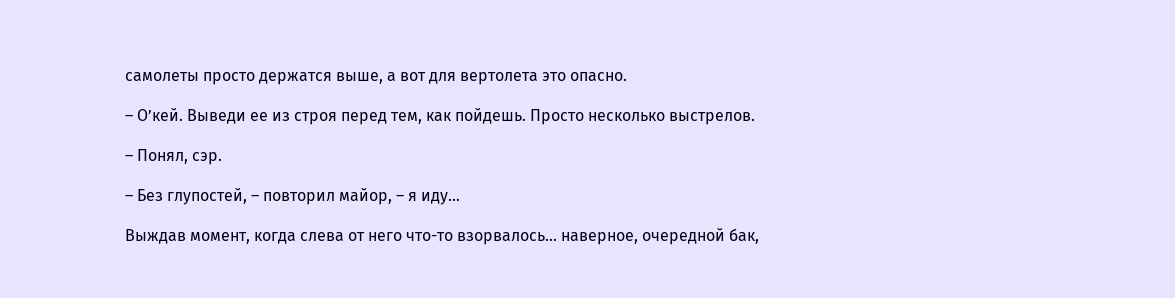самолеты просто держатся выше, а вот для вертолета это опасно.

– О’кей. Выведи ее из строя перед тем, как пойдешь. Просто несколько выстрелов.

– Понял, сэр.

– Без глупостей, – повторил майор, – я иду…

Выждав момент, когда слева от него что-то взорвалось… наверное, очередной бак,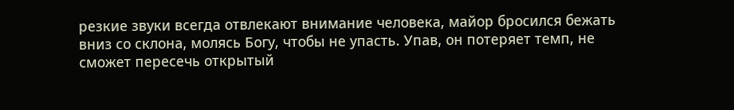резкие звуки всегда отвлекают внимание человека, майор бросился бежать вниз со склона, молясь Богу, чтобы не упасть. Упав, он потеряет темп, не сможет пересечь открытый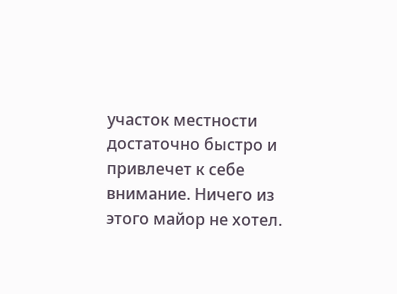участок местности достаточно быстро и привлечет к себе внимание. Ничего из этого майор не хотел.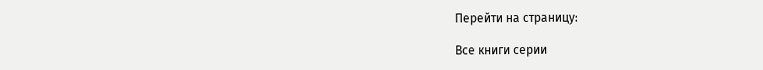Перейти на страницу:

Все книги серии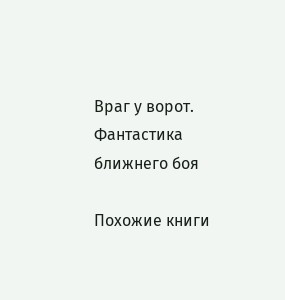Враг у ворот. Фантастика ближнего боя

Похожие книги